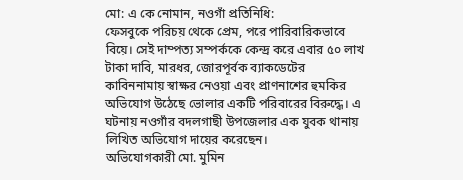মো: এ কে নোমান, নওগাঁ প্রতিনিধি:
ফেসবুকে পরিচয় থেকে প্রেম, পরে পারিবারিকভাবে বিয়ে। সেই দাম্পত্য সম্পর্ককে কেন্দ্র করে এবার ৫০ লাখ টাকা দাবি, মারধর, জোরপূর্বক ব্যাকডেটের কাবিননামায় স্বাক্ষর নেওয়া এবং প্রাণনাশের হুমকির অভিযোগ উঠেছে ভোলার একটি পরিবারের বিরুদ্ধে। এ ঘটনায় নওগাঁর বদলগাছী উপজেলার এক যুবক থানায় লিখিত অভিযোগ দায়ের করেছেন।
অভিযোগকারী মো. মুমিন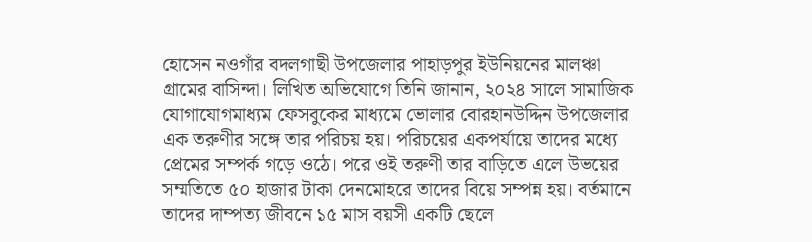হোসেন নওগাঁর বদলগাছী উপজেলার পাহাড়পুর ইউনিয়নের মালঞ্চা গ্রামের বাসিন্দা। লিখিত অভিযোগে তিনি জানান, ২০২৪ সালে সামাজিক যোগাযোগমাধ্যম ফেসবুকের মাধ্যমে ভোলার বোরহানউদ্দিন উপজেলার এক তরুণীর সঙ্গে তার পরিচয় হয়। পরিচয়ের একপর্যায়ে তাদের মধ্যে প্রেমের সম্পর্ক গড়ে ওঠে। পরে ওই তরুণী তার বাড়িতে এলে উভয়ের সম্মতিতে ৫০ হাজার টাকা দেনমোহরে তাদের বিয়ে সম্পন্ন হয়। বর্তমানে তাদের দাম্পত্য জীবনে ১৫ মাস বয়সী একটি ছেলে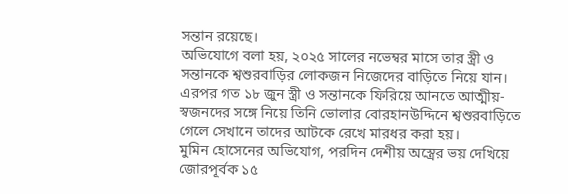সন্তান রয়েছে।
অভিযোগে বলা হয়, ২০২৫ সালের নভেম্বর মাসে তার স্ত্রী ও সন্তানকে শ্বশুরবাড়ির লোকজন নিজেদের বাড়িতে নিয়ে যান। এরপর গত ১৮ জুন স্ত্রী ও সন্তানকে ফিরিয়ে আনতে আত্মীয়-স্বজনদের সঙ্গে নিয়ে তিনি ভোলার বোরহানউদ্দিনে শ্বশুরবাড়িতে গেলে সেখানে তাদের আটকে রেখে মারধর করা হয়।
মুমিন হোসেনের অভিযোগ, পরদিন দেশীয় অস্ত্রের ভয় দেখিয়ে জোরপূর্বক ১৫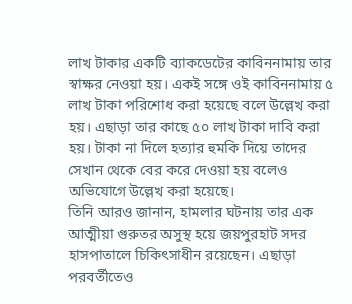লাখ টাকার একটি ব্যাকডেটের কাবিননামায় তার স্বাক্ষর নেওয়া হয়। একই সঙ্গে ওই কাবিননামায় ৫ লাখ টাকা পরিশোধ করা হয়েছে বলে উল্লেখ করা হয়। এছাড়া তার কাছে ৫০ লাখ টাকা দাবি করা হয়। টাকা না দিলে হত্যার হুমকি দিয়ে তাদের সেখান থেকে বের করে দেওয়া হয় বলেও অভিযোগে উল্লেখ করা হয়েছে।
তিনি আরও জানান, হামলার ঘটনায় তার এক আত্মীয়া গুরুতর অসুস্থ হয়ে জয়পুরহাট সদর হাসপাতালে চিকিৎসাধীন রয়েছেন। এছাড়া পরবর্তীতেও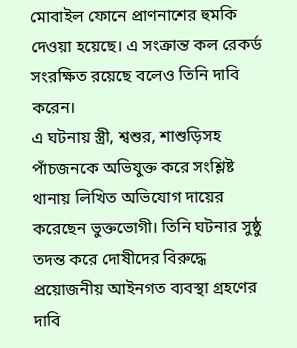মোবাইল ফোনে প্রাণনাশের হুমকি দেওয়া হয়েছে। এ সংক্রান্ত কল রেকর্ড সংরক্ষিত রয়েছে বলেও তিনি দাবি করেন।
এ ঘটনায় স্ত্রী, শ্বশুর, শাশুড়িসহ পাঁচজনকে অভিযুক্ত করে সংশ্লিষ্ট থানায় লিখিত অভিযোগ দায়ের করেছেন ভুক্তভোগী। তিনি ঘটনার সুষ্ঠু তদন্ত করে দোষীদের বিরুদ্ধে প্রয়োজনীয় আইনগত ব্যবস্থা গ্রহণের দাবি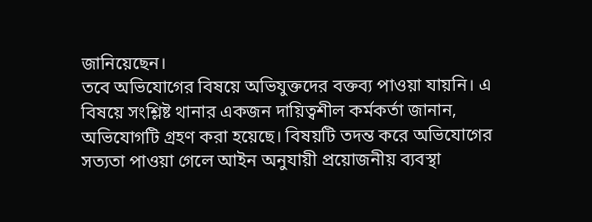জানিয়েছেন।
তবে অভিযোগের বিষয়ে অভিযুক্তদের বক্তব্য পাওয়া যায়নি। এ বিষয়ে সংশ্লিষ্ট থানার একজন দায়িত্বশীল কর্মকর্তা জানান, অভিযোগটি গ্রহণ করা হয়েছে। বিষয়টি তদন্ত করে অভিযোগের সত্যতা পাওয়া গেলে আইন অনুযায়ী প্রয়োজনীয় ব্যবস্থা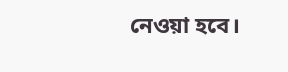নেওয়া হবে।